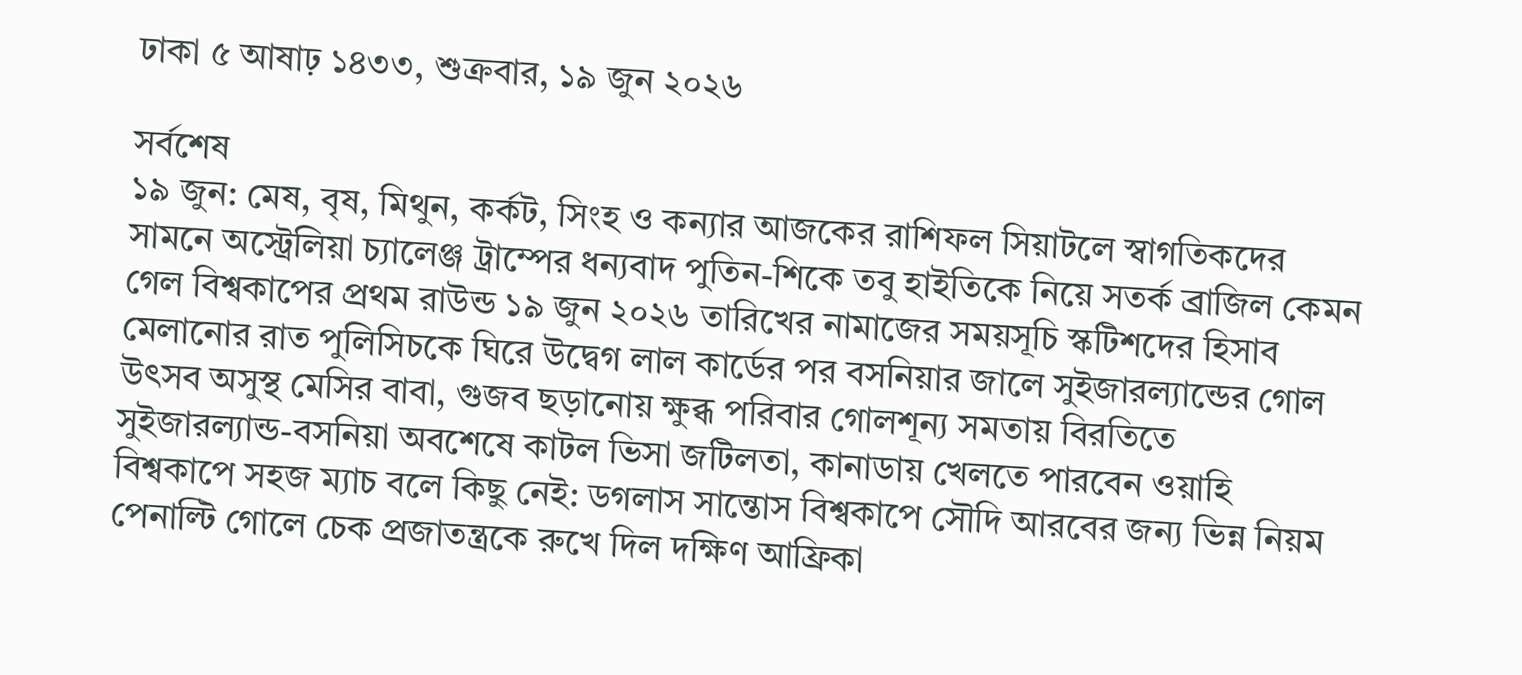ঢাকা ৫ আষাঢ় ১৪৩৩, শুক্রবার, ১৯ জুন ২০২৬

সর্বশেষ
১৯ জুন: মেষ, বৃষ, মিথুন, কর্কট, সিংহ ও কন্যার আজকের রাশিফল সিয়াটলে স্বাগতিকদের সামনে অস্ট্রেলিয়া চ্যালেঞ্জ ট্রাম্পের ধন্যবাদ পুতিন-শিকে তবু হাইতিকে নিয়ে সতর্ক ব্রাজিল কেমন গেল বিশ্বকাপের প্রথম রাউন্ড ১৯ জুন ২০২৬ তারিখের নামাজের সময়সূচি স্কটিশদের হিসাব মেলানোর রাত পুলিসিচকে ঘিরে উদ্বেগ লাল কার্ডের পর বসনিয়ার জালে সুইজারল্যান্ডের গোল উৎসব অসুস্থ মেসির বাবা, গুজব ছড়ানোয় ক্ষুব্ধ পরিবার গোলশূন্য সমতায় বিরতিতে সুইজারল্যান্ড-বসনিয়া অবশেষে কাটল ভিসা জটিলতা, কানাডায় খেলতে পারবেন ওয়াহি বিশ্বকাপে সহজ ম্যাচ বলে কিছু নেই: ডগলাস সান্তোস বিশ্বকাপে সৌদি আরবের জন্য ভিন্ন নিয়ম পেনাল্টি গোলে চেক প্রজাতন্ত্রকে রুখে দিল দক্ষিণ আফ্রিকা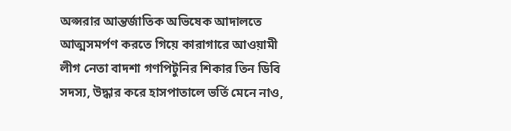অপ্সরার আন্তর্জাতিক অভিষেক আদালতে আত্মসমর্পণ করতে গিয়ে কারাগারে আওয়ামী লীগ নেতা বাদশা গণপিটুনির শিকার তিন ডিবি সদস্য, উদ্ধার করে হাসপাতালে ভর্তি মেনে নাও,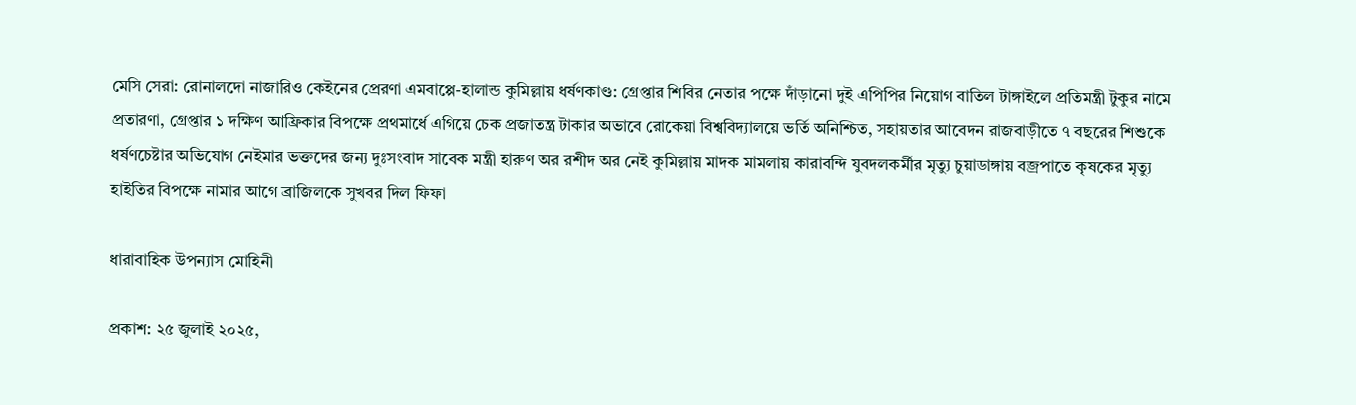মেসি সেরা: রোনালদো নাজারিও কেইনের প্রেরণা এমবাপ্পে-হালান্ড কুমিল্লায় ধর্ষণকাণ্ড: গ্রেপ্তার শিবির নেতার পক্ষে দাঁড়ানো দুই এপিপির নিয়োগ বাতিল টাঙ্গাইলে প্রতিমন্ত্রী টুকুর নামে প্রতারণা, গ্রেপ্তার ১ দক্ষিণ আফ্রিকার বিপক্ষে প্রথমার্ধে এগিয়ে চেক প্রজাতন্ত্র টাকার অভাবে রোকেয়া বিশ্ববিদ্যালয়ে ভর্তি অনিশ্চিত, সহায়তার আবেদন রাজবাড়ীতে ৭ বছরের শিশুকে ধর্ষণচেষ্টার অভিযোগ নেইমার ভক্তদের জন্য দুঃসংবাদ সাবেক মন্ত্রী হারুণ অর রশীদ অর নেই কুমিল্লায় মাদক মামলায় কারাবন্দি যুবদলকর্মীর মৃত্যু চুয়াডাঙ্গায় বজ্রপাতে কৃষকের মৃত্যু হাইতির বিপক্ষে নামার আগে ব্রাজিলকে সুখবর দিল ফিফা

ধারাবাহিক উপন্যাস মোহিনী

প্রকাশ: ২৫ জুলাই ২০২৫,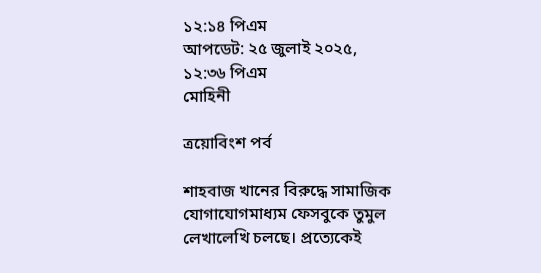১২:১৪ পিএম
আপডেট: ২৫ জুলাই ২০২৫, ১২:৩৬ পিএম
মোহিনী

ত্রয়োবিংশ পর্ব

শাহবাজ খানের বিরুদ্ধে সামাজিক যোগাযোগমাধ্যম ফেসবুকে তুমুল লেখালেখি চলছে। প্রত্যেকেই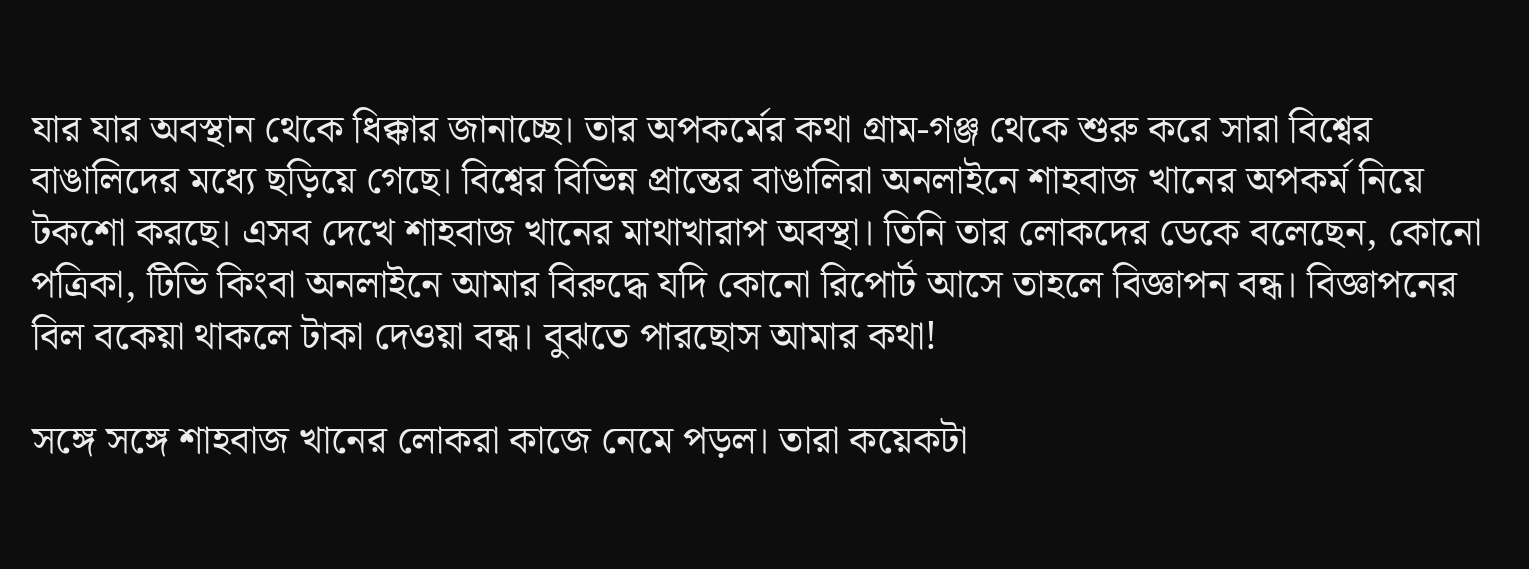যার যার অবস্থান থেকে ধিক্কার জানাচ্ছে। তার অপকর্মের কথা গ্রাম-গঞ্জ থেকে শুরু করে সারা বিশ্বের বাঙালিদের মধ্যে ছড়িয়ে গেছে। বিশ্বের বিভিন্ন প্রান্তের বাঙালিরা অনলাইনে শাহবাজ খানের অপকর্ম নিয়ে টকশো করছে। এসব দেখে শাহবাজ খানের মাথাখারাপ অবস্থা। তিনি তার লোকদের ডেকে বলেছেন, কোনো পত্রিকা, টিভি কিংবা অনলাইনে আমার বিরুদ্ধে যদি কোনো রিপোর্ট আসে তাহলে বিজ্ঞাপন বন্ধ। বিজ্ঞাপনের বিল বকেয়া থাকলে টাকা দেওয়া বন্ধ। বুঝতে পারছোস আমার কথা!

সঙ্গে সঙ্গে শাহবাজ খানের লোকরা কাজে নেমে পড়ল। তারা কয়েকটা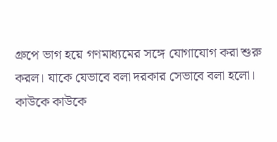গ্রুপে ভাগ হয়ে গণমাধ্যমের সঙ্গে যোগাযোগ করা শুরু করল। যাকে যেভাবে বলা দরকার সেভাবে বলা হলো। কাউকে কাউকে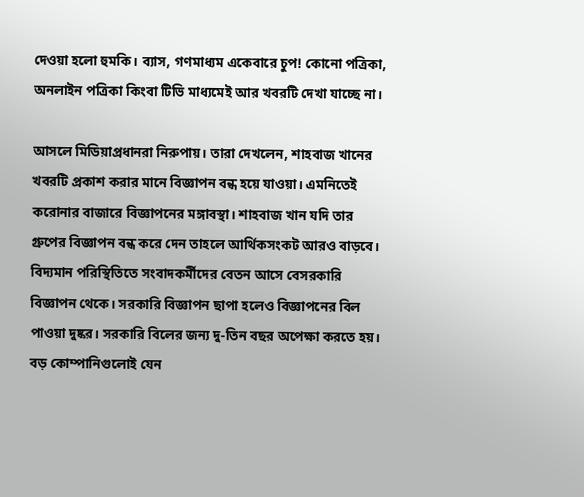দেওয়া হলো হুমকি। ব্যাস, গণমাধ্যম একেবারে চুপ! কোনো পত্রিকা, অনলাইন পত্রিকা কিংবা টিভি মাধ্যমেই আর খবরটি দেখা যাচ্ছে না।

আসলে মিডিয়াপ্রধানরা নিরুপায়। তারা দেখলেন, শাহবাজ খানের খবরটি প্রকাশ করার মানে বিজ্ঞাপন বন্ধ হয়ে যাওয়া। এমনিতেই করোনার বাজারে বিজ্ঞাপনের মঙ্গাবস্থা। শাহবাজ খান যদি তার গ্রুপের বিজ্ঞাপন বন্ধ করে দেন তাহলে আর্থিকসংকট আরও বাড়বে। বিদ্যমান পরিস্থিতিতে সংবাদকর্মীদের বেতন আসে বেসরকারি বিজ্ঞাপন থেকে। সরকারি বিজ্ঞাপন ছাপা হলেও বিজ্ঞাপনের বিল পাওয়া দুষ্কর। সরকারি বিলের জন্য দু-তিন বছর অপেক্ষা করতে হয়। বড় কোম্পানিগুলোই যেন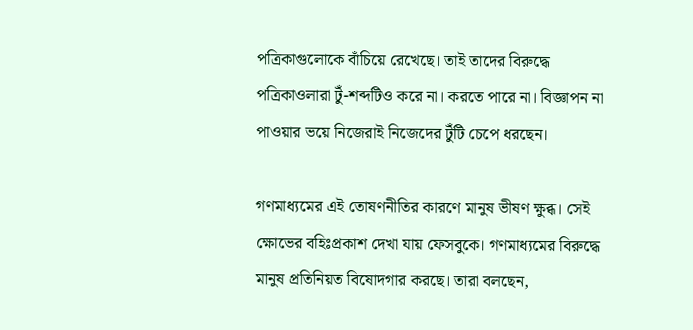পত্রিকাগুলোকে বাঁচিয়ে রেখেছে। তাই তাদের বিরুদ্ধে পত্রিকাওলারা টুঁ-শব্দটিও করে না। করতে পারে না। বিজ্ঞাপন না পাওয়ার ভয়ে নিজেরাই নিজেদের টুঁটি চেপে ধরছেন।

গণমাধ্যমের এই তোষণনীতির কারণে মানুষ ভীষণ ক্ষুব্ধ। সেই ক্ষোভের বহিঃপ্রকাশ দেখা যায় ফেসবুকে। গণমাধ্যমের বিরুদ্ধে মানুষ প্রতিনিয়ত বিষোদগার করছে। তারা বলছেন,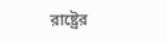রাষ্ট্রের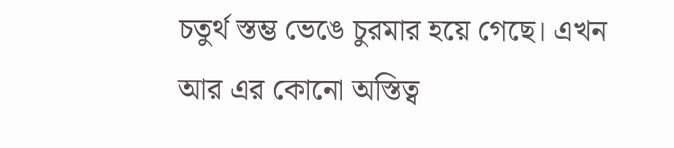চতুর্থ স্তম্ভ ভেঙে চুরমার হয়ে গেছে। এখন আর এর কোনো অস্তিত্ব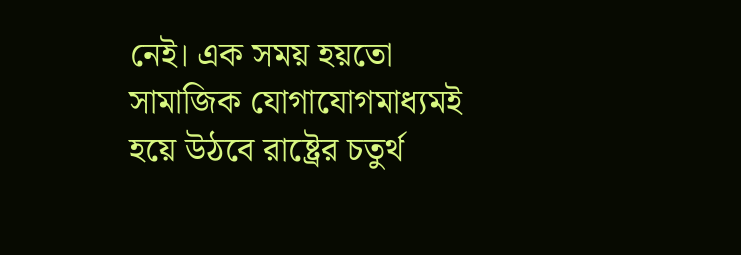নেই। এক সময় হয়তো সামাজিক যোগাযোগমাধ্যমই হয়ে উঠবে রাষ্ট্রের চতুর্থ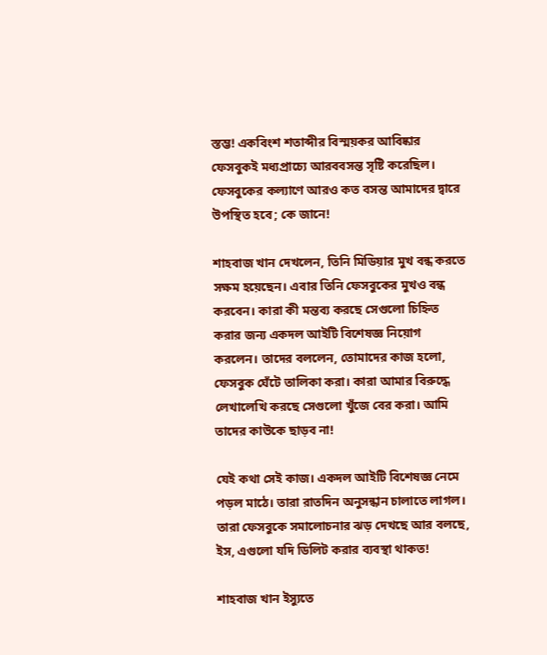স্তম্ভ! একবিংশ শতাব্দীর বিস্ময়কর আবিষ্কার ফেসবুকই মধ্যপ্রাচ্যে আরববসন্ত সৃষ্টি করেছিল। ফেসবুকের কল্যাণে আরও কত বসন্ত আমাদের দ্বারে উপস্থিত হবে; কে জানে!

শাহবাজ খান দেখলেন, তিনি মিডিয়ার মুখ বন্ধ করতে সক্ষম হয়েছেন। এবার তিনি ফেসবুকের মুখও বন্ধ করবেন। কারা কী মন্তব্য করছে সেগুলো চিহ্নিত করার জন্য একদল আইটি বিশেষজ্ঞ নিয়োগ করলেন। তাদের বললেন, তোমাদের কাজ হলো, ফেসবুক ঘেঁটে তালিকা করা। কারা আমার বিরুদ্ধে লেখালেখি করছে সেগুলো খুঁজে বের করা। আমি তাদের কাউকে ছাড়ব না!

যেই কথা সেই কাজ। একদল আইটি বিশেষজ্ঞ নেমে পড়ল মাঠে। তারা রাতদিন অনুসন্ধান চালাতে লাগল। তারা ফেসবুকে সমালোচনার ঝড় দেখছে আর বলছে, ইস, এগুলো যদি ডিলিট করার ব্যবস্থা থাকত!

শাহবাজ খান ইস্যুতে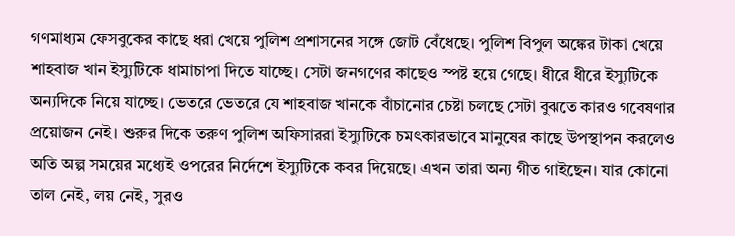গণমাধ্যম ফেসবুকের কাছে ধরা খেয়ে পুলিশ প্রশাসনের সঙ্গে জোট বেঁধেছে। পুলিশ বিপুল অঙ্কের টাকা খেয়ে শাহবাজ খান ইস্যুটিকে ধামাচাপা দিতে যাচ্ছে। সেটা জনগণের কাছেও স্পষ্ট হয়ে গেছে। ধীরে ধীরে ইস্যুটিকে অন্যদিকে নিয়ে যাচ্ছে। ভেতরে ভেতরে যে শাহবাজ খানকে বাঁচানোর চেষ্টা চলছে সেটা বুঝতে কারও গবেষণার প্রয়োজন নেই। শুরুর দিকে তরুণ পুলিশ অফিসাররা ইস্যুটিকে চমৎকারভাবে মানুষের কাছে উপস্থাপন করলেও অতি অল্প সময়ের মধ্যেই ওপরের নির্দেশে ইস্যুটিকে কবর দিয়েছে। এখন তারা অন্য গীত গাইছেন। যার কোনো তাল নেই, লয় নেই, সুরও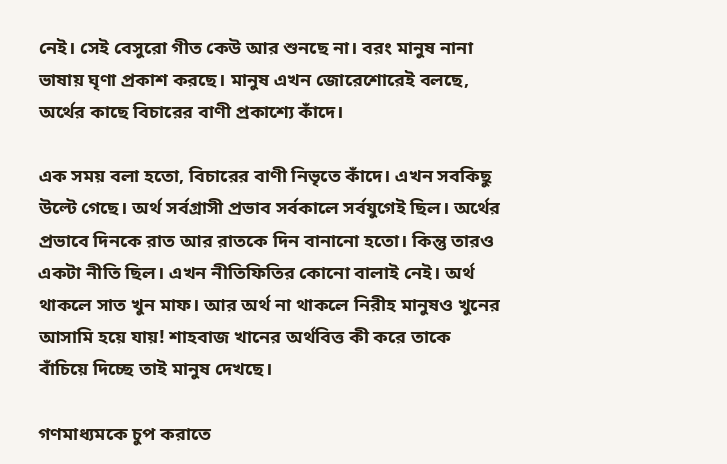নেই। সেই বেসুরো গীত কেউ আর শুনছে না। বরং মানুষ নানা ভাষায় ঘৃণা প্রকাশ করছে। মানুষ এখন জোরেশোরেই বলছে, অর্থের কাছে বিচারের বাণী প্রকাশ্যে কাঁদে।

এক সময় বলা হতো, বিচারের বাণী নিভৃতে কাঁদে। এখন সবকিছু উল্টে গেছে। অর্থ সর্বগ্রাসী প্রভাব সর্বকালে সর্বযুগেই ছিল। অর্থের প্রভাবে দিনকে রাত আর রাতকে দিন বানানো হতো। কিন্তু তারও একটা নীতি ছিল। এখন নীতিফিতির কোনো বালাই নেই। অর্থ থাকলে সাত খুন মাফ। আর অর্থ না থাকলে নিরীহ মানুষও খুনের আসামি হয়ে যায়! শাহবাজ খানের অর্থবিত্ত কী করে তাকে বাঁচিয়ে দিচ্ছে তাই মানুষ দেখছে।

গণমাধ্যমকে চুপ করাতে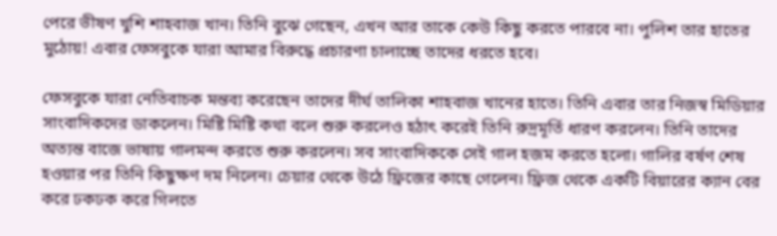পেরে ভীষণ খুশি শাহবাজ খান। তিনি বুঝে গেছেন, এখন আর তাকে কেউ কিছু করতে পারবে না। পুলিশ তার হাতের মুঠোয়! এবার ফেসবুকে যারা আমার বিরুদ্ধে প্রচারণা চালাচ্ছে তাদের ধরতে হবে।

ফেসবুকে যারা নেতিবাচক মন্তব্য করেছেন তাদের দীর্ঘ তালিকা শাহবাজ খানের হাতে। তিনি এবার তার নিজস্ব মিডিয়ার সাংবাদিকদের ডাকলেন। মিষ্টি মিষ্টি কথা বলে শুরু করলেও হঠাৎ করেই তিনি রুদ্রমূর্তি ধারণ করলেন। তিনি তাদের অত্যন্ত বাজে ভাষায় গালমন্দ করতে শুরু করলেন। সব সাংবাদিককে সেই গাল হজম করতে হলো। গালির বর্ষণ শেষ হওয়ার পর তিনি কিছুক্ষণ দম নিলেন। চেয়ার থেকে উঠে ফ্রিজের কাছে গেলেন। ফ্রিজ থেকে একটি বিয়ারের ক্যান বের করে ঢকঢক করে গিলতে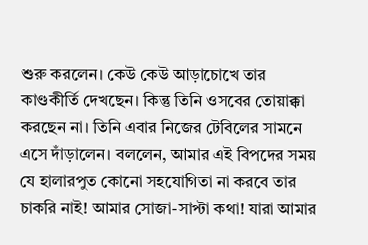শুরু করলেন। কেউ কেউ আড়াচোখে তার কাণ্ডকীর্তি দেখছেন। কিন্তু তিনি ওসবের তোয়াক্কা করছেন না। তিনি এবার নিজের টেবিলের সামনে এসে দাঁড়ালেন। বললেন, আমার এই বিপদের সময় যে হালারপুত কোনো সহযোগিতা না করবে তার চাকরি নাই! আমার সোজা-সাপ্টা কথা! যারা আমার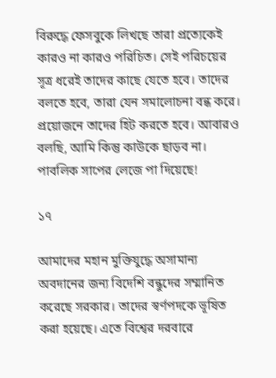বিরুদ্ধে ফেসবুকে লিখছে তারা প্রত্যেকেই কারও না কারও পরিচিত। সেই পরিচয়ের সূত্র ধরেই তাদের কাছে যেতে হবে। তাদের বলতে হবে, তারা যেন সমালোচনা বন্ধ করে। প্রয়োজনে তাদের হিট করতে হবে। আবারও বলছি, আমি কিন্তু কাউকে ছাড়ব না। পাবলিক সাপের লেজে পা দিয়েছে!

১৭

আমাদের মহান মুক্তিযুদ্ধে অসামান্য অবদানের জন্য বিদেশি বন্ধুদের সম্মানিত করেছে সরকার। তাদের স্বর্ণপদকে ভূষিত করা হয়েছে। এতে বিশ্বের দরবারে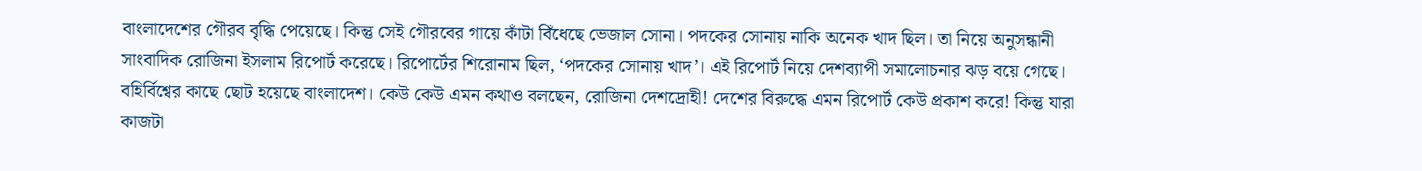বাংলাদেশের গৌরব বৃদ্ধি পেয়েছে। কিন্তু সেই গৌরবের গায়ে কাঁটা বিঁধেছে ভেজাল সোনা। পদকের সোনায় নাকি অনেক খাদ ছিল। তা নিয়ে অনুসন্ধানী সাংবাদিক রোজিনা ইসলাম রিপোর্ট করেছে। রিপোর্টের শিরোনাম ছিল, ‘পদকের সোনায় খাদ’। এই রিপোর্ট নিয়ে দেশব্যাপী সমালোচনার ঝড় বয়ে গেছে। বহির্বিশ্বের কাছে ছোট হয়েছে বাংলাদেশ। কেউ কেউ এমন কথাও বলছেন, রোজিনা দেশদ্রোহী! দেশের বিরুদ্ধে এমন রিপোর্ট কেউ প্রকাশ করে! কিন্তু যারা কাজটা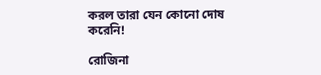করল তারা যেন কোনো দোষ করেনি!

রোজিনা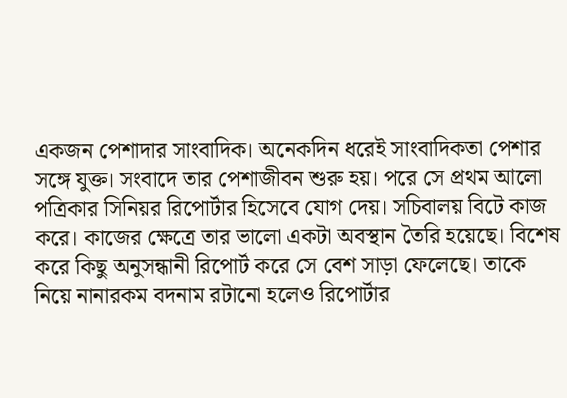একজন পেশাদার সাংবাদিক। অনেকদিন ধরেই সাংবাদিকতা পেশার সঙ্গে যুক্ত। সংবাদে তার পেশাজীবন শুরু হয়। পরে সে প্রথম আলো পত্রিকার সিনিয়র রিপোর্টার হিসেবে যোগ দেয়। সচিবালয় বিটে কাজ করে। কাজের ক্ষেত্রে তার ভালো একটা অবস্থান তৈরি হয়েছে। বিশেষ করে কিছু অনুসন্ধানী রিপোর্ট করে সে বেশ সাড়া ফেলেছে। তাকে নিয়ে নানারকম বদনাম রটানো হলেও রিপোর্টার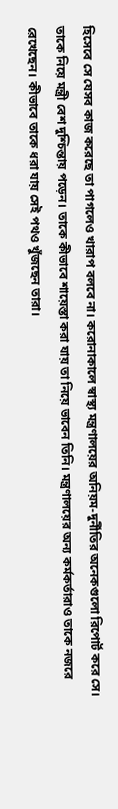হিসেবে সে যেসব কাজ করেছে তা পাগলেও খারাপ বলবে না। করোনাকালে স্বাস্থ্য মন্ত্রণালয়ের অনিয়ম-দুর্নীতির অনেকগুলো রিপোর্ট করে সে। তাকে নিয়ে মন্ত্রী বেশ দুশ্চিন্তায় পড়েন। তাকে কীভাবে শায়েস্তা করা যায় তা নিয়ে ভাবেন তিনি। মন্ত্রণালয়ের অন্য কর্মকর্তারাও তাকে নজরে রেখেছেন। কীভাবে তাকে ধরা যায় সেই পথও খুঁজছেন তারা।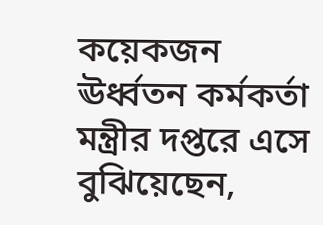কয়েকজন ঊর্ধ্বতন কর্মকর্তা মন্ত্রীর দপ্তরে এসে বুঝিয়েছেন,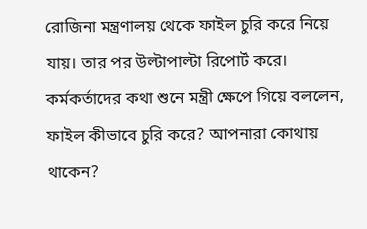রোজিনা মন্ত্রণালয় থেকে ফাইল চুরি করে নিয়ে যায়। তার পর উল্টাপাল্টা রিপোর্ট করে। কর্মকর্তাদের কথা শুনে মন্ত্রী ক্ষেপে গিয়ে বললেন, ফাইল কীভাবে চুরি করে? আপনারা কোথায় থাকেন?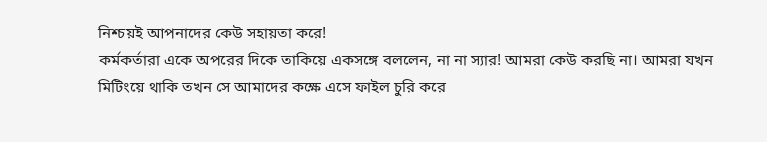নিশ্চয়ই আপনাদের কেউ সহায়তা করে!
কর্মকর্তারা একে অপরের দিকে তাকিয়ে একসঙ্গে বললেন, না না স্যার! আমরা কেউ করছি না। আমরা যখন মিটিংয়ে থাকি তখন সে আমাদের কক্ষে এসে ফাইল চুরি করে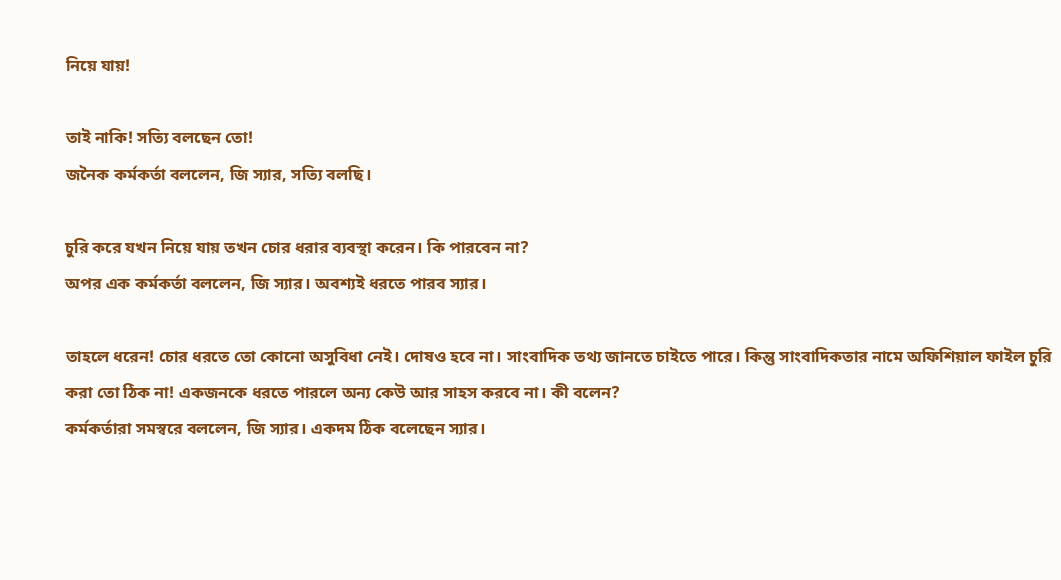নিয়ে যায়!

তাই নাকি! সত্যি বলছেন তো!
জনৈক কর্মকর্তা বললেন, জি স্যার, সত্যি বলছি।

চুরি করে যখন নিয়ে যায় তখন চোর ধরার ব্যবস্থা করেন। কি পারবেন না?
অপর এক কর্মকর্তা বললেন, জি স্যার। অবশ্যই ধরতে পারব স্যার।

তাহলে ধরেন! চোর ধরতে তো কোনো অসুবিধা নেই। দোষও হবে না। সাংবাদিক তথ্য জানতে চাইতে পারে। কিন্তু সাংবাদিকতার নামে অফিশিয়াল ফাইল চুরি করা তো ঠিক না! একজনকে ধরতে পারলে অন্য কেউ আর সাহস করবে না। কী বলেন?
কর্মকর্তারা সমস্বরে বললেন, জি স্যার। একদম ঠিক বলেছেন স্যার।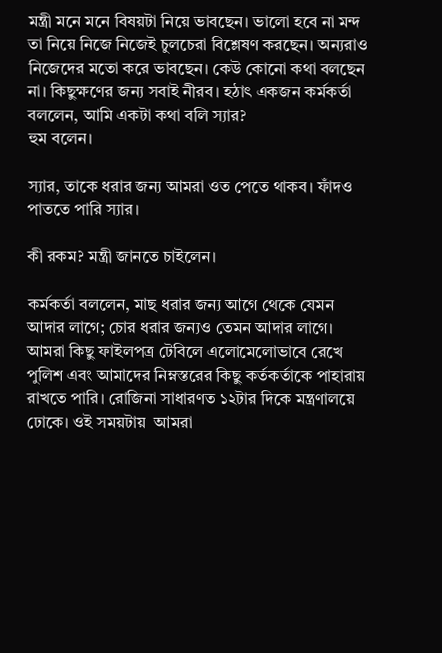মন্ত্রী মনে মনে বিষয়টা নিয়ে ভাবছেন। ভালো হবে না মন্দ তা নিয়ে নিজে নিজেই চুলচেরা বিশ্লেষণ করছেন। অন্যরাও নিজেদের মতো করে ভাবছেন। কেউ কোনো কথা বলছেন না। কিছুক্ষণের জন্য সবাই নীরব। হঠাৎ একজন কর্মকর্তা বললেন, আমি একটা কথা বলি স্যার?
হুম বলেন।

স্যার, তাকে ধরার জন্য আমরা ওত পেতে থাকব। ফাঁদও পাততে পারি স্যার।

কী রকম? মন্ত্রী জানতে চাইলেন।

কর্মকর্তা বললেন, মাছ ধরার জন্য আগে থেকে যেমন আদার লাগে; চোর ধরার জন্যও তেমন আদার লাগে। আমরা কিছু ফাইলপত্র টেবিলে এলোমেলোভাবে রেখে পুলিশ এবং আমাদের নিম্নস্তরের কিছু কর্তকর্তাকে পাহারায় রাখতে পারি। রোজিনা সাধারণত ১২টার দিকে মন্ত্রণালয়ে ঢোকে। ওই সময়টায়  আমরা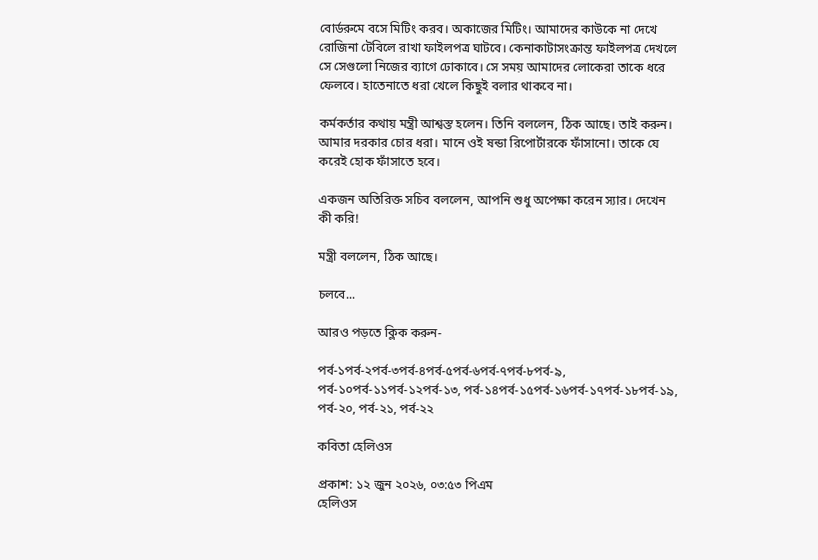বোর্ডরুমে বসে মিটিং করব। অকাজের মিটিং। আমাদের কাউকে না দেখে রোজিনা টেবিলে রাখা ফাইলপত্র ঘাটবে। কেনাকাটাসংক্রান্ত ফাইলপত্র দেখলে সে সেগুলো নিজের ব্যাগে ঢোকাবে। সে সময় আমাদের লোকেরা তাকে ধরে ফেলবে। হাতেনাতে ধরা খেলে কিছুই বলার থাকবে না।

কর্মকর্তার কথায় মন্ত্রী আশ্বস্ত হলেন। তিনি বললেন, ঠিক আছে। তাই করুন। আমার দরকার চোর ধরা। মানে ওই ষন্ডা রিপোর্টারকে ফাঁসানো। তাকে যে করেই হোক ফাঁসাতে হবে।

একজন অতিরিক্ত সচিব বললেন, আপনি শুধু অপেক্ষা করেন স্যার। দেখেন কী করি!

মন্ত্রী বললেন, ঠিক আছে।

চলবে...

আরও পড়তে ক্লিক করুন-

পর্ব-১পর্ব-২পর্ব-৩পর্ব-৪পর্ব-৫পর্ব-৬পর্ব-৭পর্ব-৮পর্ব-৯, পর্ব-১০পর্ব-১১পর্ব-১২পর্ব-১৩, পর্ব-১৪পর্ব-১৫পর্ব-১৬পর্ব-১৭পর্ব-১৮পর্ব-১৯, পর্ব-২০, পর্ব-২১, পর্ব-২২

কবিতা হেলিওস

প্রকাশ: ১২ জুন ২০২৬, ০৩:৫৩ পিএম
হেলিওস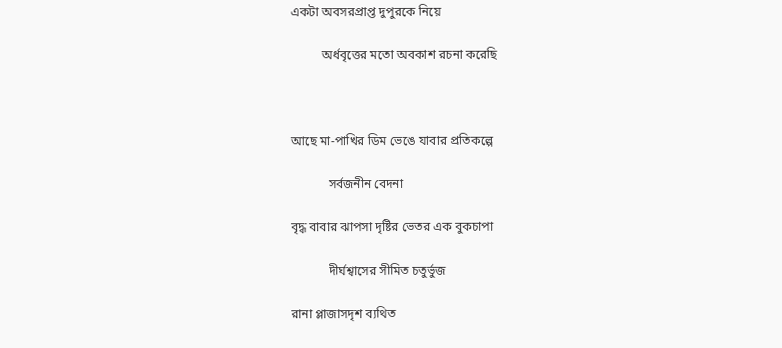একটা অবসরপ্রাপ্ত দুপুরকে নিয়ে

          অর্ধবৃত্তের মতো অবকাশ রচনা করেছি



আছে মা-পাখির ডিম ভেঙে যাবার প্রতিকল্পে

            সর্বজনীন বেদনা

বৃদ্ধ বাবার ঝাপসা দৃষ্টির ভেতর এক বুকচাপা

            দীর্ঘশ্বাসের সীমিত চতুর্ভুজ

রানা প্লাজাসদৃশ ব্যথিত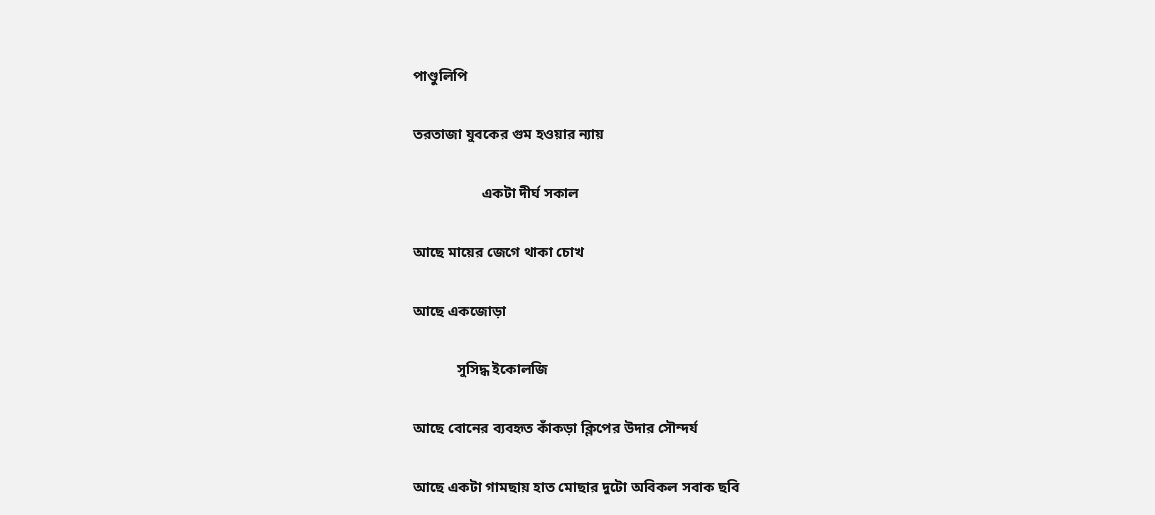পাণ্ডুলিপি

তরতাজা যুবকের গুম হওয়ার ন্যায়

                   একটা দীর্ঘ সকাল

আছে মায়ের জেগে থাকা চোখ

আছে একজোড়া

            সুসিদ্ধ ইকোলজি

আছে বোনের ব্যবহৃত কাঁকড়া ক্লিপের উদার সৌন্দর্য

আছে একটা গামছায় হাত মোছার দুটো অবিকল সবাক ছবি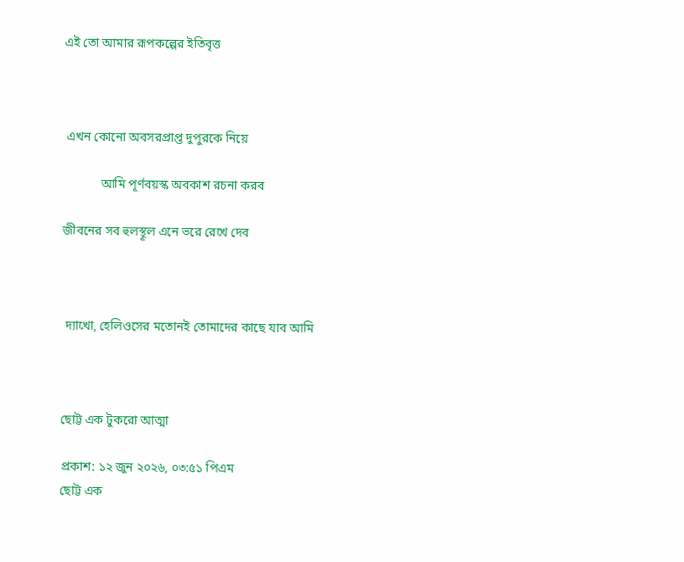এই তো আমার রূপকল্পের ইতিবৃত্ত



 এখন কোনো অবসরপ্রাপ্ত দুপুরকে নিয়ে

            আমি পূর্ণবয়স্ক অবকাশ রচনা করব

জীবনের সব হুলস্থূল এনে ভরে রেখে দেব



 দ্যাখো, হেলিওসের মতোনই তোমাদের কাছে যাব আমি



ছোট্ট এক টুকরো আত্মা

প্রকাশ: ১২ জুন ২০২৬, ০৩:৫১ পিএম
ছোট্ট এক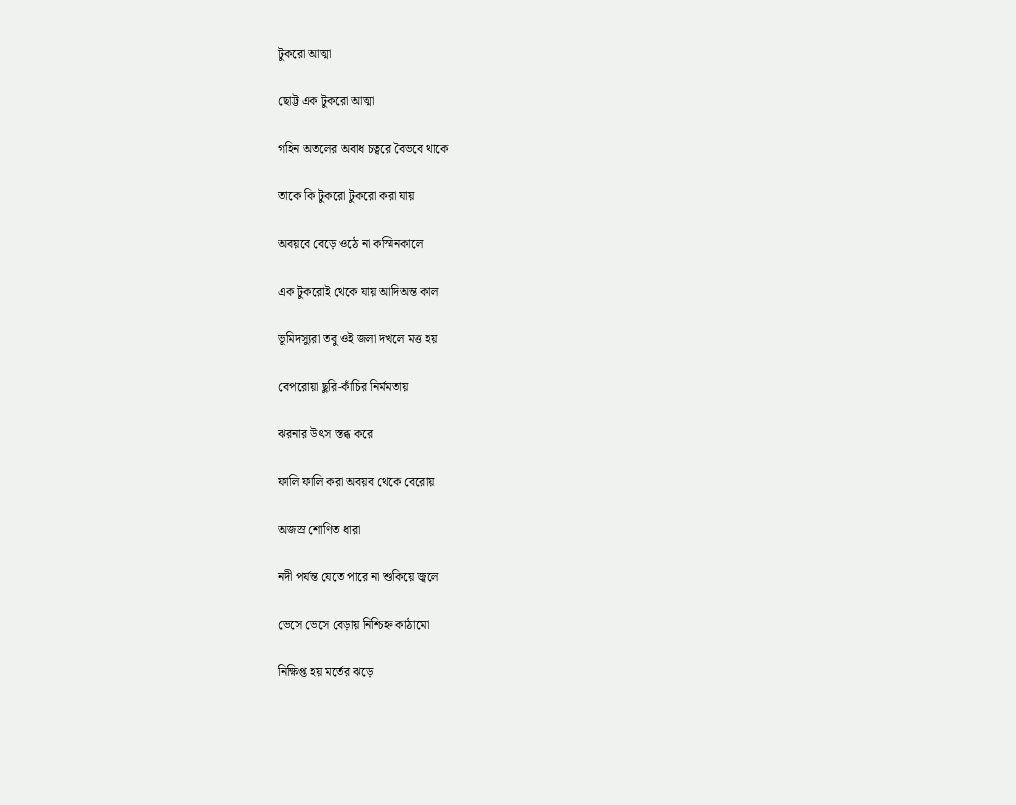টুকরো আত্মা

ছোট্ট এক টুকরো আত্মা

গহিন অতলের অবাধ চত্বরে বৈভবে থাকে

তাকে কি টুকরো টুকরো করা যায়

অবয়বে বেড়ে ওঠে না কস্মিনকালে

এক টুকরোই থেকে যায় আদিঅন্ত কাল

ভূমিদস্যুরা তবু ওই জলা দখলে মত্ত হয়

বেপরোয়া ছুরি-কাঁচির নির্মমতায়

ঝরনার উৎস স্তব্ধ করে

ফালি ফালি করা অবয়ব থেকে বেরোয়

অজস্র শোণিত ধারা

নদী পর্যন্ত যেতে পারে না শুকিয়ে জ্বলে

ভেসে ভেসে বেড়ায় নিশ্চিহ্ন কাঠামো

নিক্ষিপ্ত হয় মর্তের ঝড়ে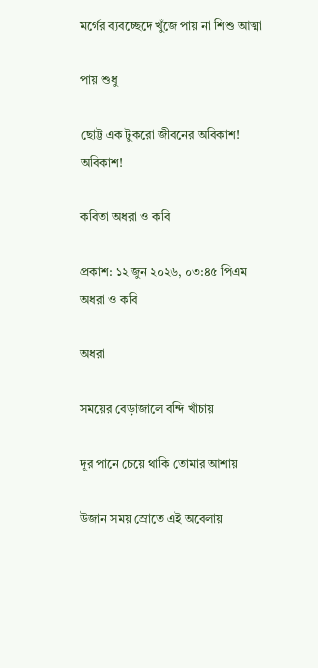মর্গের ব্যবচ্ছেদে খুঁজে পায় না শিশু আত্মা

পায় শুধু

ছোট্ট এক টুকরো জীবনের অবিকাশ! অবিকাশ!

কবিতা অধরা ও কবি

প্রকাশ: ১২ জুন ২০২৬, ০৩:৪৫ পিএম
অধরা ও কবি

অধরা

সময়ের বেড়াজালে বন্দি খাঁচায়

দূর পানে চেয়ে থাকি তোমার আশায়

উজান সময় স্রোতে এই অবেলায়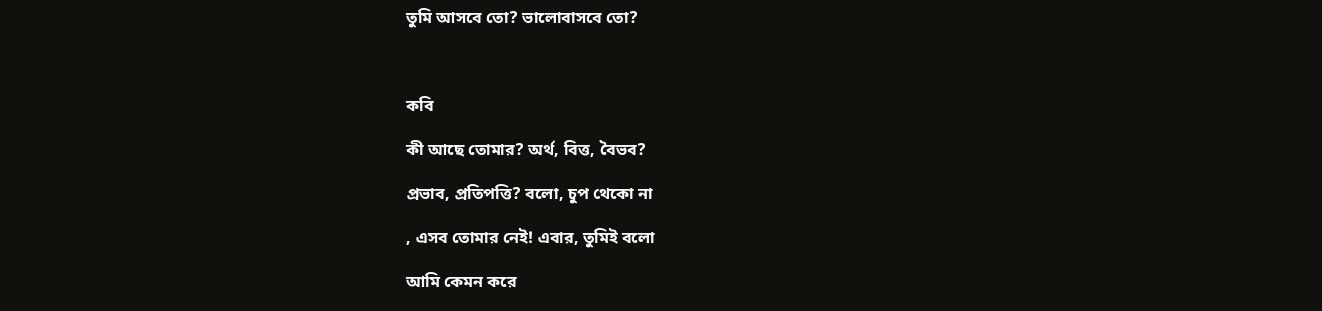তুমি আসবে তো? ভালোবাসবে তো?



কবি

কী আছে তোমার? অর্থ, বিত্ত, বৈভব?

প্রভাব, প্রতিপত্তি? বলো, চুপ থেকো না

, এসব তোমার নেই! এবার, তুমিই বলো

আমি কেমন করে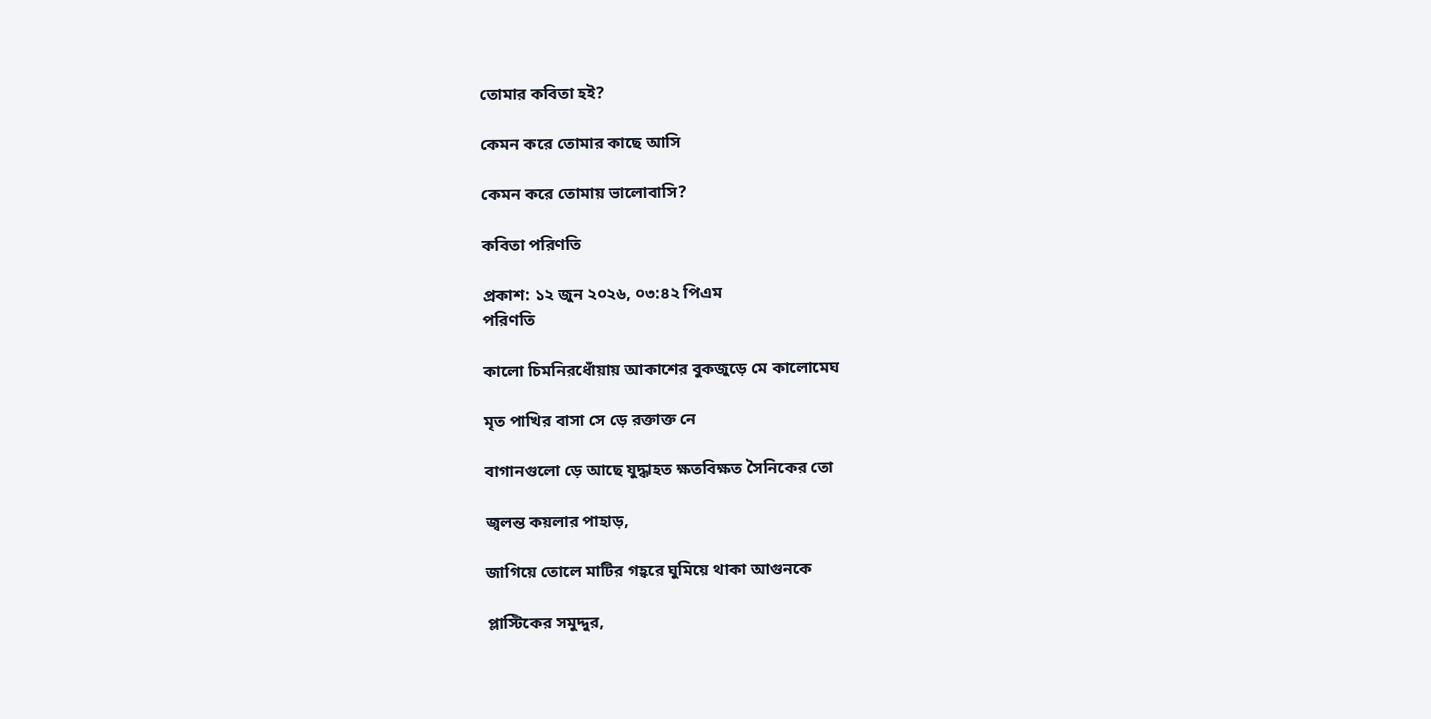তোমার কবিতা হই?

কেমন করে তোমার কাছে আসি

কেমন করে তোমায় ভালোবাসি?

কবিতা প‌রিণ‌তি

প্রকাশ: ১২ জুন ২০২৬, ০৩:৪২ পিএম
প‌রিণ‌তি

কালো চিমনিরধোঁয়ায় আকাশের বুকজুড়ে মে কালোমেঘ

মৃত পাখির বাসা সে ড়ে রক্তাক্ত নে

বাগানগুলো ড়ে আছে যুদ্ধাহত ক্ষতবিক্ষত সৈনিকের তো

জ্বলন্ত কয়লার পাহাড়,

জাগিয়ে তোলে মাটির গহ্বরে ঘুমিয়ে থাকা আগুনকে

প্লাস্টিকের সমুদ্দুর,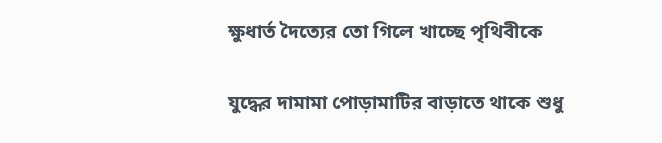ক্ষুধার্ত দৈত্যের তো গিলে খাচ্ছে পৃথিবীকে

যুদ্ধের দামামা পোড়ামাটির বাড়াতে থাকে শুধু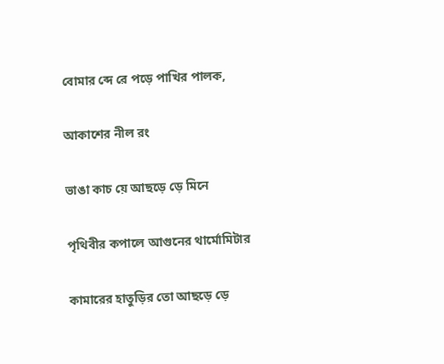বোমার ব্দে রে পড়ে পাখির পালক,

আকাশের নীল রং

ভাঙা কাচ য়ে আছড়ে ড়ে মিনে

পৃথিবীর কপালে আগুনের থার্মোমিটার

কামারের হাতুড়ির তো আছড়ে ড়ে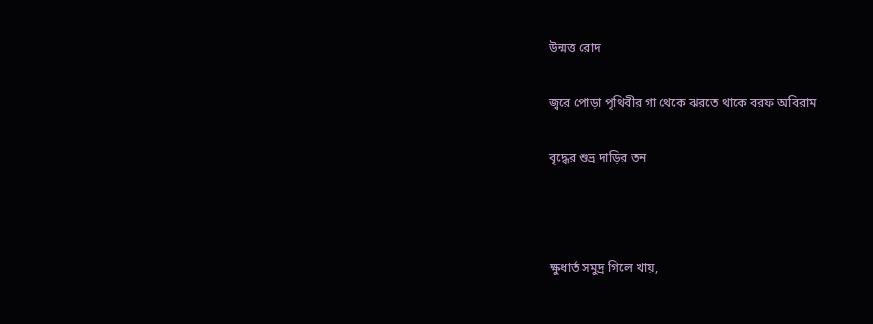উন্মত্ত রোদ

জ্বরে পোড়া পৃথিবীর গা থেকে ঝরতে থাকে বরফ অবিরাম

বৃদ্ধের শুভ্র দাড়ির তন



ক্ষুধার্ত সমুদ্র গিলে খায়,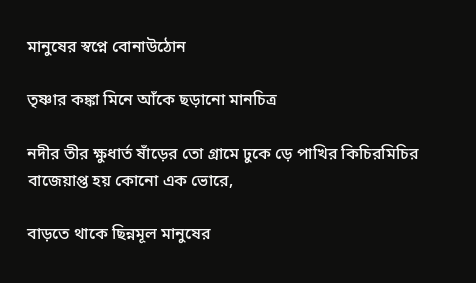মানুষের স্বপ্নে বোনাউঠোন

তৃষ্ণার কঙ্কা মিনে আঁকে ছড়ানো মানচিত্র

নদীর তীর ক্ষুধার্ত ষাঁড়ের তো গ্রামে ঢুকে ড়ে পাখির কিচিরমিচির বাজেয়াপ্ত হয় কোনো এক ভোরে,

বাড়তে থাকে ছিন্নমূল মানুষের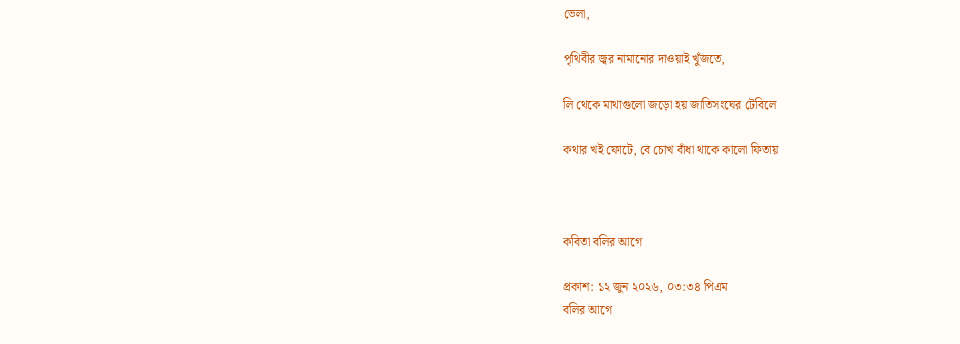ভেলা,

পৃথিবীর জ্বর নামানোর দাওয়াই খুঁজতে,

লি থেকে মাথাগুলো জড়ো হয় জাতিসংঘের টেবিলে

কথার খই ফোটে, বে চোখ বাঁধা থাকে কালো ফিতায়



কবিতা বলির আগে

প্রকাশ: ১২ জুন ২০২৬, ০৩:৩৪ পিএম
বলির আগে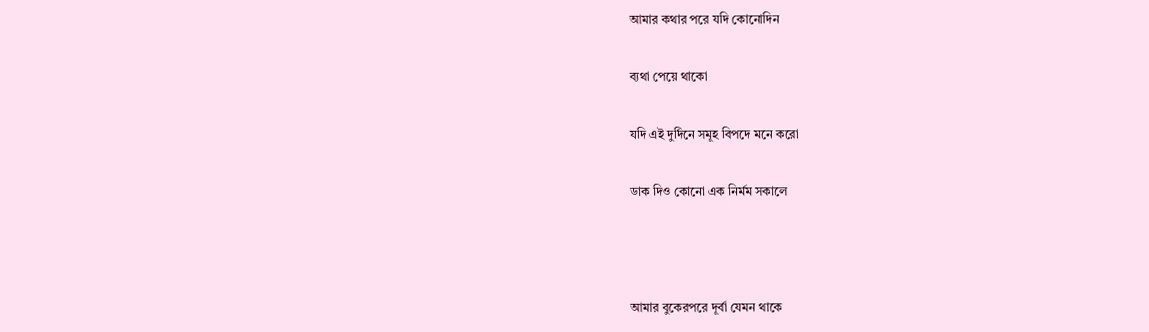আমার কথার পরে যদি কোনোদিন

ব্যথা পেয়ে থাকো

যদি এই দুর্দিনে সমূহ বিপদে মনে করো

ডাক দিও কোনো এক নির্মম সকালে



আমার বুকেরপরে দূর্বা যেমন থাকে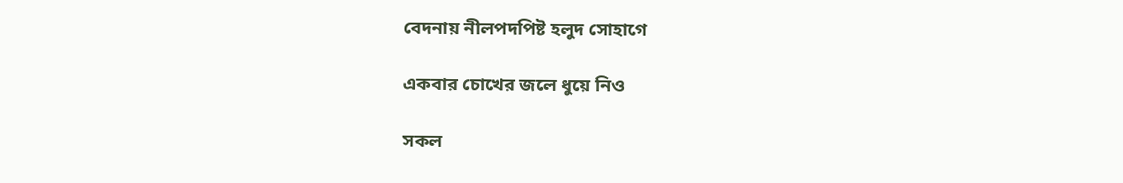বেদনায় নীলপদপিষ্ট হলুদ সোহাগে

একবার চোখের জলে ধুয়ে নিও

সকল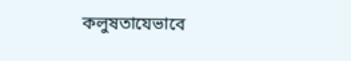কলুষতাযেভাবে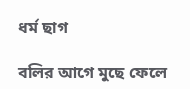ধর্ম ছাগ

বলির আগে মুছে ফেলে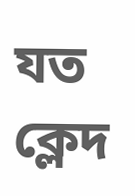যত ক্লেদ